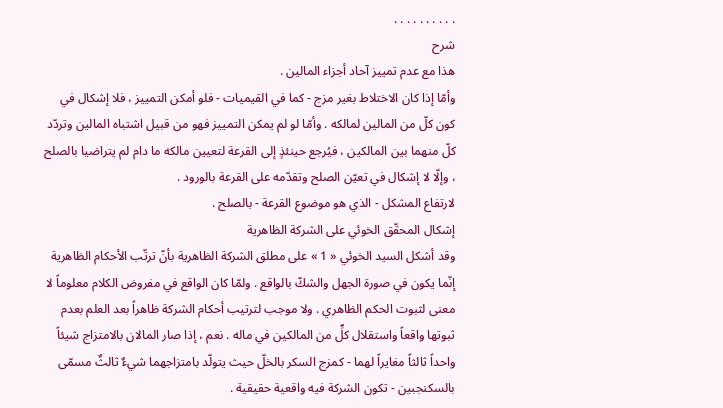. . . . . . . . . .
شرح
هذا مع عدم تمييز آحاد أجزاء المالين .
وأمّا إذا كان الاختلاط بغير مزج - كما في القيميات - فلو أمكن التمييز ، فلا إشكال في كون كلّ من المالين لمالكه . وأمّا لو لم يمكن التمييز فهو من قبيل اشتباه المالين وتردّد كلّ منهما بين المالكين ، فيُرجع حينئذٍ إلى القرعة لتعيين مالكه ما دام لم يتراضيا بالصلح ، وإلّا لا إشكال في تعيّن الصلح وتقدّمه على القرعة بالورود .
لارتفاع المشكل - الذي هو موضوع القرعة - بالصلح .
إشكال المحقّق الخوئي على الشركة الظاهرية
وقد أشكل السيد الخوئي « 1 » على مطلق الشركة الظاهرية بأنّ ترتّب الأحكام الظاهرية إنّما يكون في صورة الجهل والشكّ بالواقع . ولمّا كان الواقع في مفروض الكلام معلوماً لا معنى لثبوت الحكم الظاهري . ولا موجب لترتيب أحكام الشركة ظاهراً بعد العلم بعدم ثبوتها واقعاً واستقلال كلٍّ من المالكين في ماله . نعم ، إذا صار المالان بالامتزاج شيئاً واحداً ثالثاً مغايراً لهما - كمزج السكر بالخلّ حيث يتولّد بامتزاجهما شيءٌ ثالثٌ مسمّى بالسكنجبين - تكون الشركة فيه واقعية حقيقية .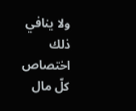ولا ينافي ذلك اختصاص كلّ مال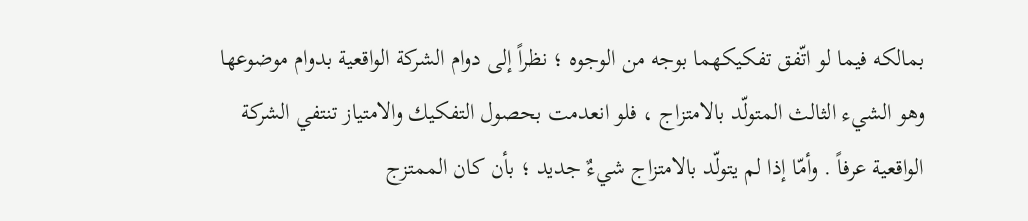بمالكه فيما لو اتّفق تفكيكهما بوجه من الوجوه ؛ نظراً إلى دوام الشركة الواقعية بدوام موضوعها وهو الشيء الثالث المتولّد بالامتزاج ، فلو انعدمت بحصول التفكيك والامتياز تنتفي الشركة الواقعية عرفاً . وأمّا إذا لم يتولّد بالامتزاج شيءٌ جديد ؛ بأن كان الممتزج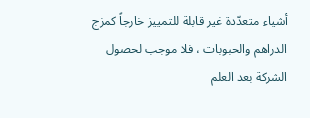أشياء متعدّدة غير قابلة للتمييز خارجاً كمزج الدراهم والحبوبات ، فلا موجب لحصول الشركة بعد العلم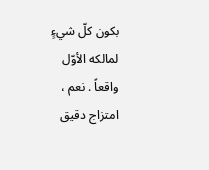بكون كلّ شيءٍ لمالكه الأوّل واقعاً . نعم ، امتزاج دقيق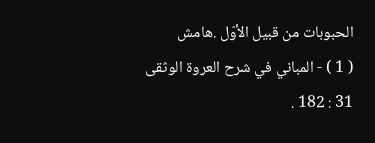الحبوبات من قبيل الأوّل .هامش
( 1 ) - المباني في شرح العروة الوثقى 31 : 182 .